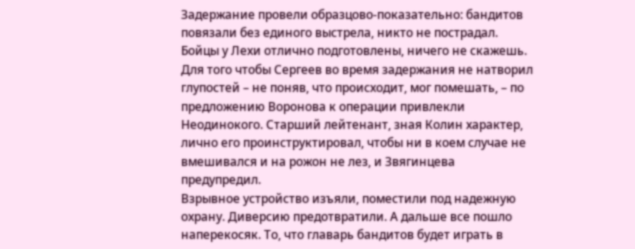Задержание провели образцово-показательно: бандитов повязали без единого выстрела, никто не пострадал. Бойцы у Лехи отлично подготовлены, ничего не скажешь. Для того чтобы Сергеев во время задержания не натворил глупостей – не поняв, что происходит, мог помешать, – по предложению Воронова к операции привлекли Неодинокого. Старший лейтенант, зная Колин характер, лично его проинструктировал, чтобы ни в коем случае не вмешивался и на рожон не лез, и Звягинцева предупредил.
Взрывное устройство изъяли, поместили под надежную охрану. Диверсию предотвратили. А дальше все пошло наперекосяк. То, что главарь бандитов будет играть в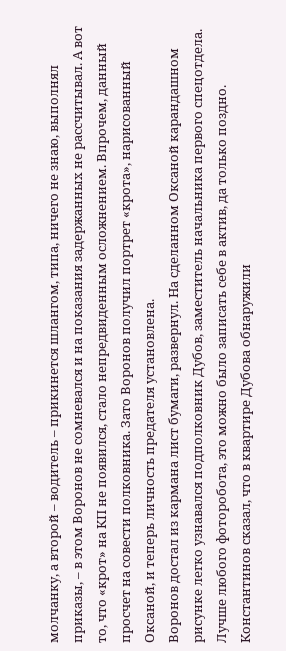молчанку, а второй – водитель – прикинется шлангом, типа, ничего не знаю, выполнял приказы, – в этом Воронов не сомневался и на показания задержанных не рассчитывал. А вот то, что «крот» на КП не появился, стало непредвиденным осложнением. Впрочем, данный просчет на совести полковника. Зато Воронов получил портрет «крота», нарисованный Оксаной, и теперь личность предателя установлена.
Воронов достал из кармана лист бумаги, развернул. На сделанном Оксаной карандашном рисунке легко узнавался подполковник Дубов, заместитель начальника первого спецотдела. Лучше любого фоторобота, это можно было записать себе в актив, да только поздно. Константинов сказал, что в квартире Дубова обнаружили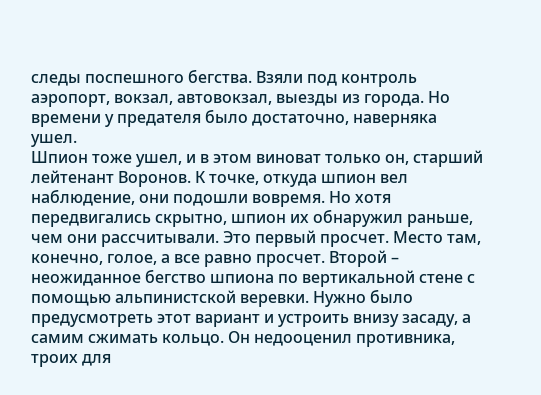следы поспешного бегства. Взяли под контроль аэропорт, вокзал, автовокзал, выезды из города. Но времени у предателя было достаточно, наверняка ушел.
Шпион тоже ушел, и в этом виноват только он, старший лейтенант Воронов. К точке, откуда шпион вел наблюдение, они подошли вовремя. Но хотя передвигались скрытно, шпион их обнаружил раньше, чем они рассчитывали. Это первый просчет. Место там, конечно, голое, а все равно просчет. Второй – неожиданное бегство шпиона по вертикальной стене с помощью альпинистской веревки. Нужно было предусмотреть этот вариант и устроить внизу засаду, а самим сжимать кольцо. Он недооценил противника, троих для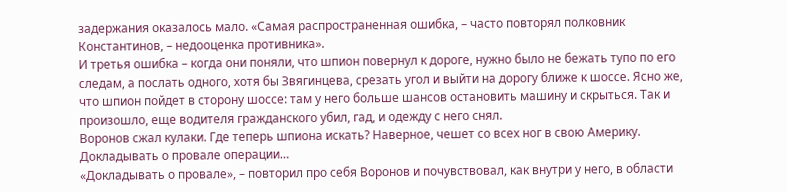задержания оказалось мало. «Самая распространенная ошибка, – часто повторял полковник Константинов, – недооценка противника».
И третья ошибка – когда они поняли, что шпион повернул к дороге, нужно было не бежать тупо по его следам, а послать одного, хотя бы Звягинцева, срезать угол и выйти на дорогу ближе к шоссе. Ясно же, что шпион пойдет в сторону шоссе: там у него больше шансов остановить машину и скрыться. Так и произошло, еще водителя гражданского убил, гад, и одежду с него снял.
Воронов сжал кулаки. Где теперь шпиона искать? Наверное, чешет со всех ног в свою Америку. Докладывать о провале операции…
«Докладывать о провале», – повторил про себя Воронов и почувствовал, как внутри у него, в области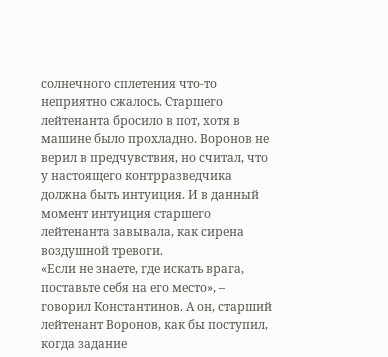солнечного сплетения что-то неприятно сжалось. Старшего лейтенанта бросило в пот, хотя в машине было прохладно. Воронов не верил в предчувствия, но считал, что у настоящего контрразведчика должна быть интуиция. И в данный момент интуиция старшего лейтенанта завывала, как сирена воздушной тревоги.
«Если не знаете, где искать врага, поставьте себя на его место», – говорил Константинов. А он, старший лейтенант Воронов, как бы поступил, когда задание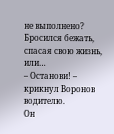не выполнено? Бросился бежать, спасая свою жизнь, или…
– Останови! – крикнул Воронов водителю.
Он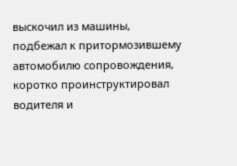выскочил из машины, подбежал к притормозившему автомобилю сопровождения, коротко проинструктировал водителя и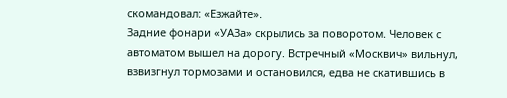скомандовал: «Езжайте».
Задние фонари «УАЗа» скрылись за поворотом. Человек с автоматом вышел на дорогу. Встречный «Москвич» вильнул, взвизгнул тормозами и остановился, едва не скатившись в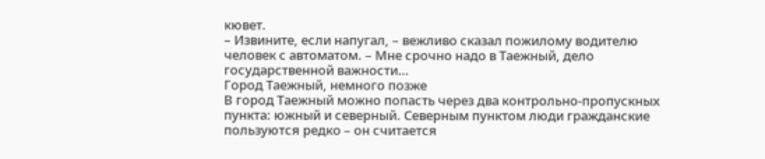кювет.
– Извините, если напугал, – вежливо сказал пожилому водителю человек с автоматом. – Мне срочно надо в Таежный, дело государственной важности…
Город Таежный, немного позже
В город Таежный можно попасть через два контрольно-пропускных пункта: южный и северный. Северным пунктом люди гражданские пользуются редко – он считается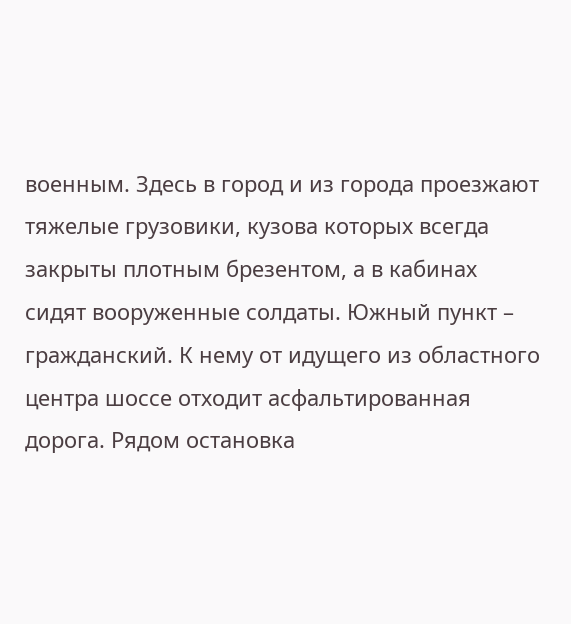военным. Здесь в город и из города проезжают тяжелые грузовики, кузова которых всегда закрыты плотным брезентом, а в кабинах сидят вооруженные солдаты. Южный пункт – гражданский. К нему от идущего из областного центра шоссе отходит асфальтированная дорога. Рядом остановка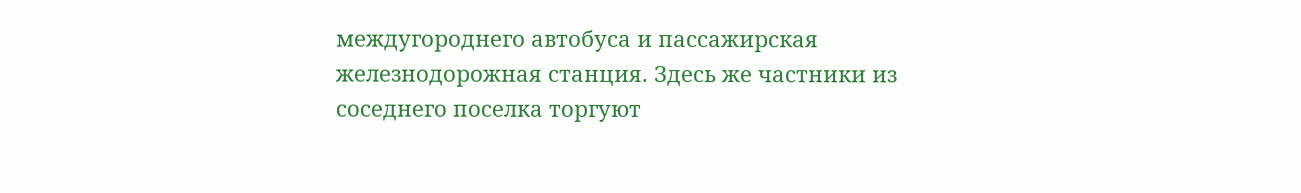междугороднего автобуса и пассажирская железнодорожная станция. Здесь же частники из соседнего поселка торгуют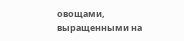овощами, выращенными на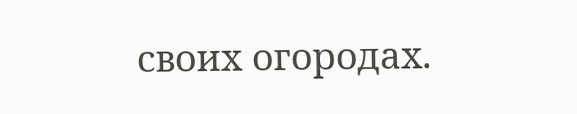своих огородах.